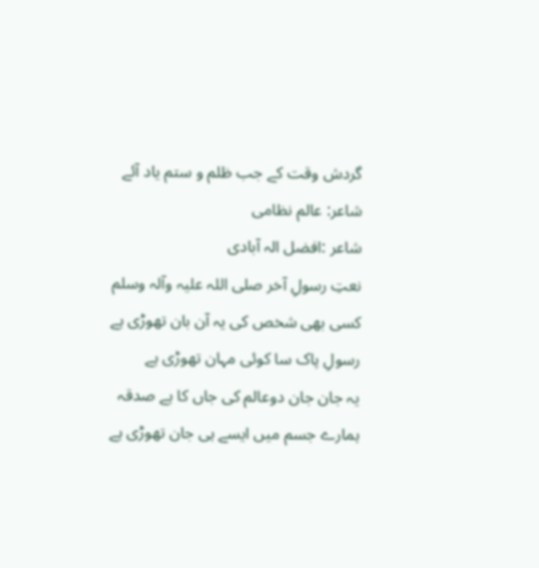گردش وقت کے جب ظلم و ستم یاد آئے
شاعر: عالم نظامی
شاعر :افضل الہ آبادی
نعتِ رسولِ آخر صلی اللہ علیہ وآلہ وسلم
کسی بھی شخص کی یہ آن بان تھوڑی ہے
رسولِ پاک سا کوئی مہان تھوڑی ہے
یہ جان جان دوعالم کی جاں کا ہے صدقہ
ہمارے جسم میں ایسے ہی جان تھوڑی ہے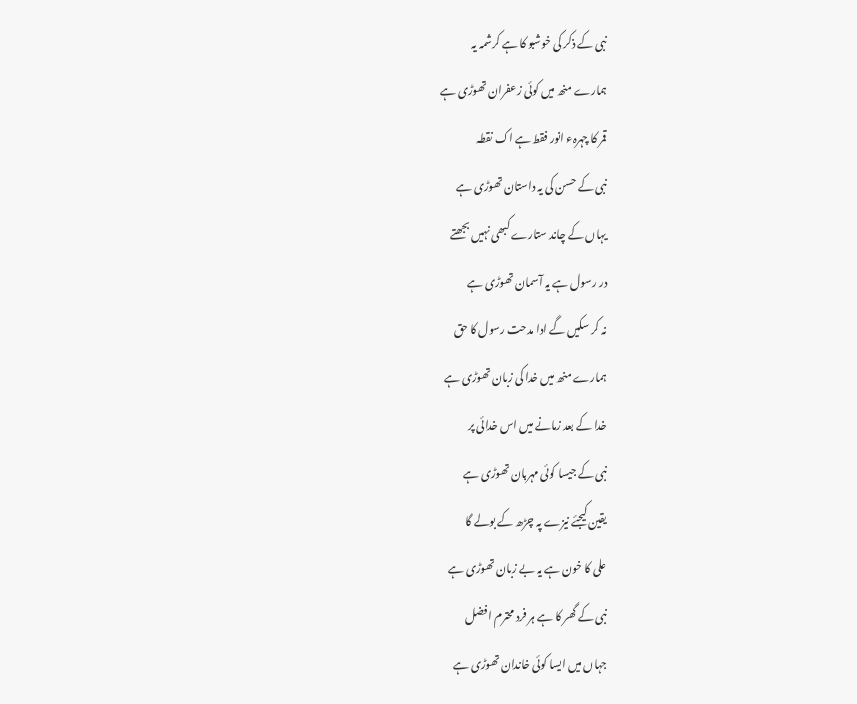نبی کے ذکر کی خوشبو کا ہے کرشمہ یہ
ہمارے منھ میں کوئی زعفران تھوڑی ہے
قمر کا چہرہء انور فقط ہے اک نقطہ
نبی کے حسن کی یہ داستان تھوڑی ہے
یہاں کے چاند ستارے کبھی نہیں بجھتے
در رسول ہے یہ آسمان تھوڑی ہے
نہ کر سکیں گے ادا مدحت رسول کا حق
ہمارے منھ میں خدا کی زبان تھوڑی ہے
خدا کے بعد زمانے میں اس خدائی پر
نبی کے جیسا کوئی مہربان تھوڑی ہے
یقین کیجئے نیزے پہ چڑھ کے بولے گا
علی کا خون ہے یہ بے زبان تھوڑی ہے
نبی کے گھر کا ہے ہر فرد محترم افضل
جہاں میں ایسا کوئی خاندان تھوڑی ہے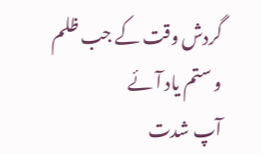گردش وقت کے جب ظلم و ستم یاد آئے
آپ شدت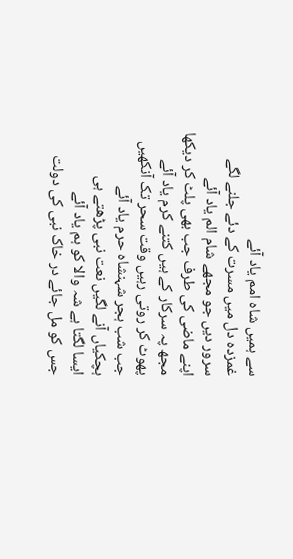سے ہمیں شاہ امم یاد آئے
غمزدہ دل میں مسرت کے دئے جلنے لگے
سرور دیں جو مجھے شام الم یاد آئے
اپنے ماضی کی طرف جب بھی پلٹ کر دیکھا
مجھ پہ سرکار کے ہیں کتنے کرم یاد آئے
پھوٹ کر روتی رہیں وقت سحر تک آنکھیں
جب شب ہجر شہنشاہ حرم یاد آئے
ہچکیاں آنے لگیں نعت نبی پڑھتے ہی
ایسا لگتا ہے شہ والا کو ہم یاد آئے
جس کو مل جائے در خاک نبی کی دولت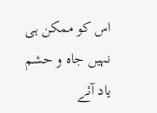اس کو ممکن ہی نہیں جاہ و حشم یاد آئے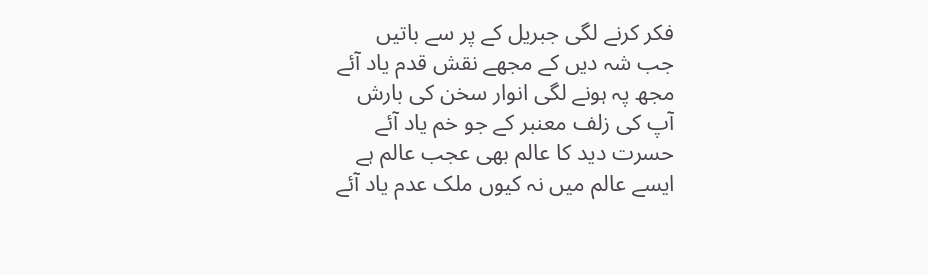فکر کرنے لگی جبریل کے پر سے باتیں
جب شہ دیں کے مجھے نقش قدم یاد آئے
مجھ پہ ہونے لگی انوار سخن کی بارش
آپ کی زلف معنبر کے جو خم یاد آئے
حسرت دید کا عالم بھی عجب عالم ہے
ایسے عالم میں نہ کیوں ملک عدم یاد آئے